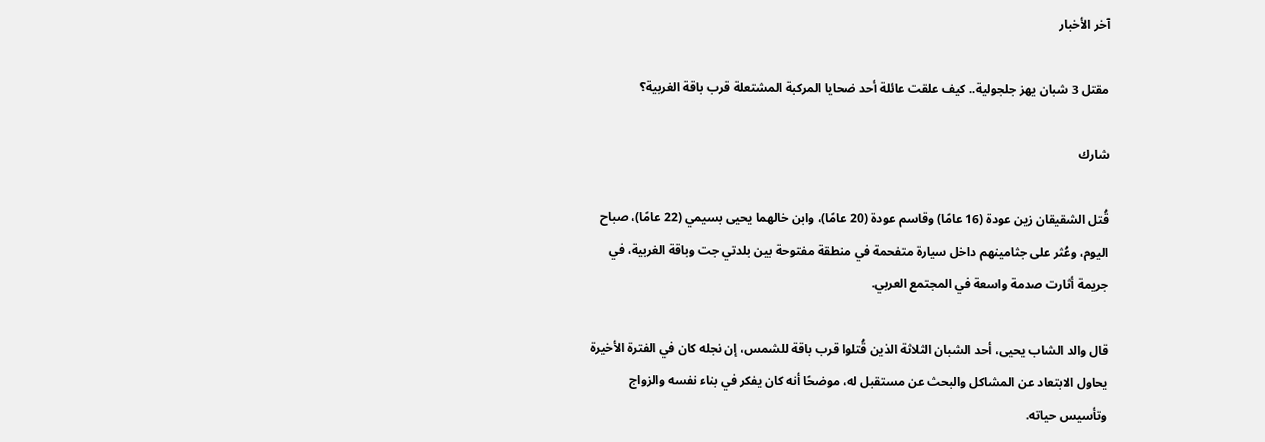آخر الأخبار

مقتل 3 شبان يهز جلجولية.. كيف علقت عائلة أحد ضحايا المركبة المشتعلة قرب باقة الغربية؟

شارك

قُتل الشقيقان زين عودة (16 عامًا) وقاسم عودة (20 عامًا)، وابن خالهما يحيى بسيمي (22 عامًا)، صباح اليوم، وعُثر على جثامينهم داخل سيارة متفحمة في منطقة مفتوحة بين بلدتي جت وباقة الغربية، في جريمة أثارت صدمة واسعة في المجتمع العربي.

قال والد الشاب يحيى، أحد الشبان الثلاثة الذين قُتلوا قرب باقة للشمس، إن نجله كان في الفترة الأخيرة يحاول الابتعاد عن المشاكل والبحث عن مستقبل له، موضحًا أنه كان يفكر في بناء نفسه والزواج وتأسيس حياته.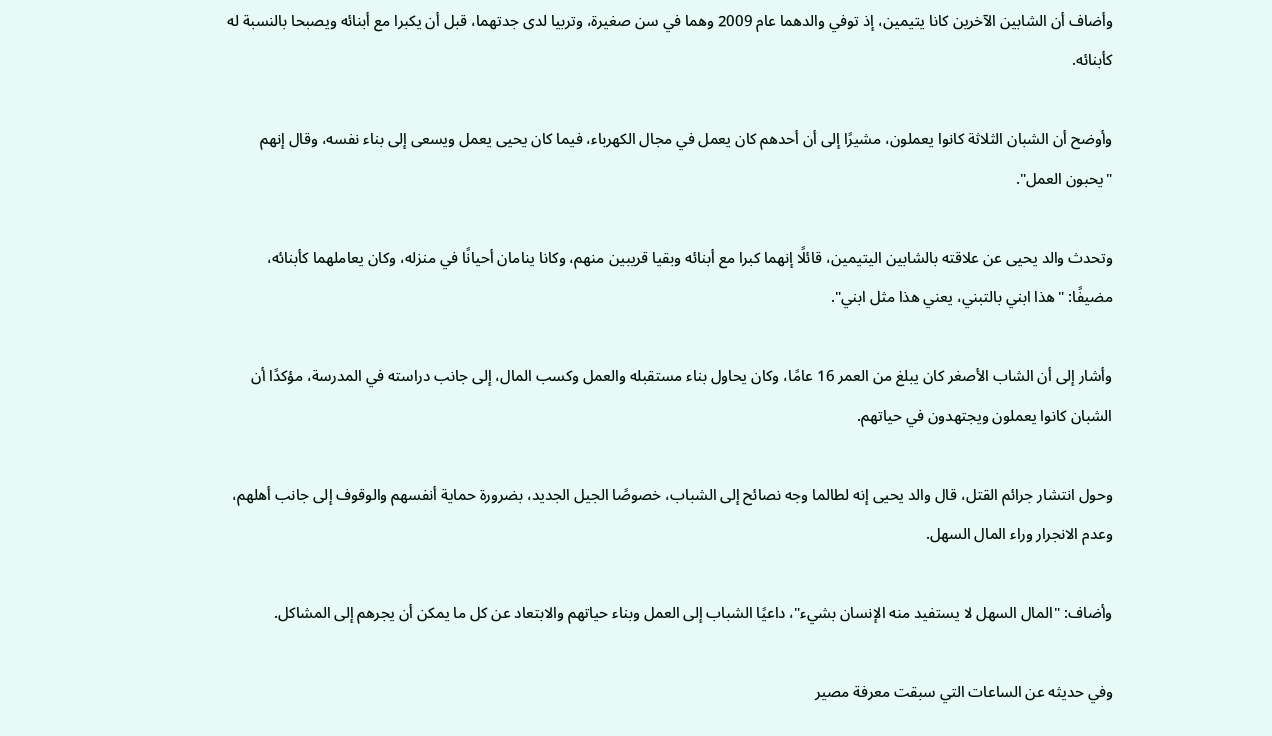وأضاف أن الشابين الآخرين كانا يتيمين، إذ توفي والدهما عام 2009 وهما في سن صغيرة، وتربيا لدى جدتهما، قبل أن يكبرا مع أبنائه ويصبحا بالنسبة له كأبنائه.

وأوضح أن الشبان الثلاثة كانوا يعملون، مشيرًا إلى أن أحدهم كان يعمل في مجال الكهرباء، فيما كان يحيى يعمل ويسعى إلى بناء نفسه، وقال إنهم "يحبون العمل".

وتحدث والد يحيى عن علاقته بالشابين اليتيمين، قائلًا إنهما كبرا مع أبنائه وبقيا قريبين منهم، وكانا ينامان أحيانًا في منزله، وكان يعاملهما كأبنائه، مضيفًا: "هذا ابني بالتبني، يعني هذا مثل ابني".

وأشار إلى أن الشاب الأصغر كان يبلغ من العمر 16 عامًا، وكان يحاول بناء مستقبله والعمل وكسب المال، إلى جانب دراسته في المدرسة، مؤكدًا أن الشبان كانوا يعملون ويجتهدون في حياتهم.

وحول انتشار جرائم القتل، قال والد يحيى إنه لطالما وجه نصائح إلى الشباب، خصوصًا الجيل الجديد، بضرورة حماية أنفسهم والوقوف إلى جانب أهلهم، وعدم الانجرار وراء المال السهل.

وأضاف: "المال السهل لا يستفيد منه الإنسان بشيء"، داعيًا الشباب إلى العمل وبناء حياتهم والابتعاد عن كل ما يمكن أن يجرهم إلى المشاكل.

وفي حديثه عن الساعات التي سبقت معرفة مصير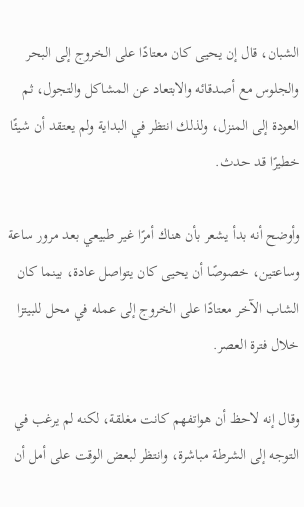الشبان، قال إن يحيى كان معتادًا على الخروج إلى البحر والجلوس مع أصدقائه والابتعاد عن المشاكل والتجول، ثم العودة إلى المنزل، ولذلك انتظر في البداية ولم يعتقد أن شيئًا خطيرًا قد حدث.

وأوضح أنه بدأ يشعر بأن هناك أمرًا غير طبيعي بعد مرور ساعة وساعتين، خصوصًا أن يحيى كان يتواصل عادة، بينما كان الشاب الآخر معتادًا على الخروج إلى عمله في محل للبيتزا خلال فترة العصر.

وقال إنه لاحظ أن هواتفهم كانت مغلقة، لكنه لم يرغب في التوجه إلى الشرطة مباشرة، وانتظر لبعض الوقت على أمل أن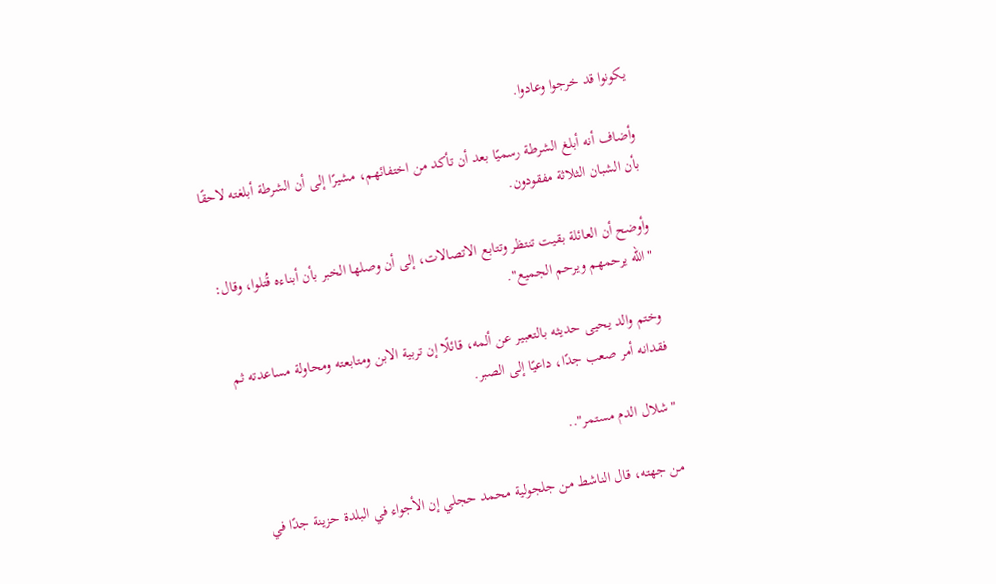يكونوا قد خرجوا وعادوا.

وأضاف أنه أبلغ الشرطة رسميًا بعد أن تأكد من اختفائهم، مشيرًا إلى أن الشرطة أبلغته لاحقًا بأن الشبان الثلاثة مفقودون.

وأوضح أن العائلة بقيت تنتظر وتتابع الاتصالات، إلى أن وصلها الخبر بأن أبناءه قُتلوا، وقال: "الله يرحمهم ويرحم الجميع".

وختم والد يحيى حديثه بالتعبير عن ألمه، قائلًا إن تربية الابن ومتابعته ومحاولة مساعدته ثم فقدانه أمر صعب جدًا، داعيًا إلى الصبر.

"شلال الدم مستمر"..

من جهته، قال الناشط من جلجولية محمد حجلي إن الأجواء في البلدة حزينة جدًا في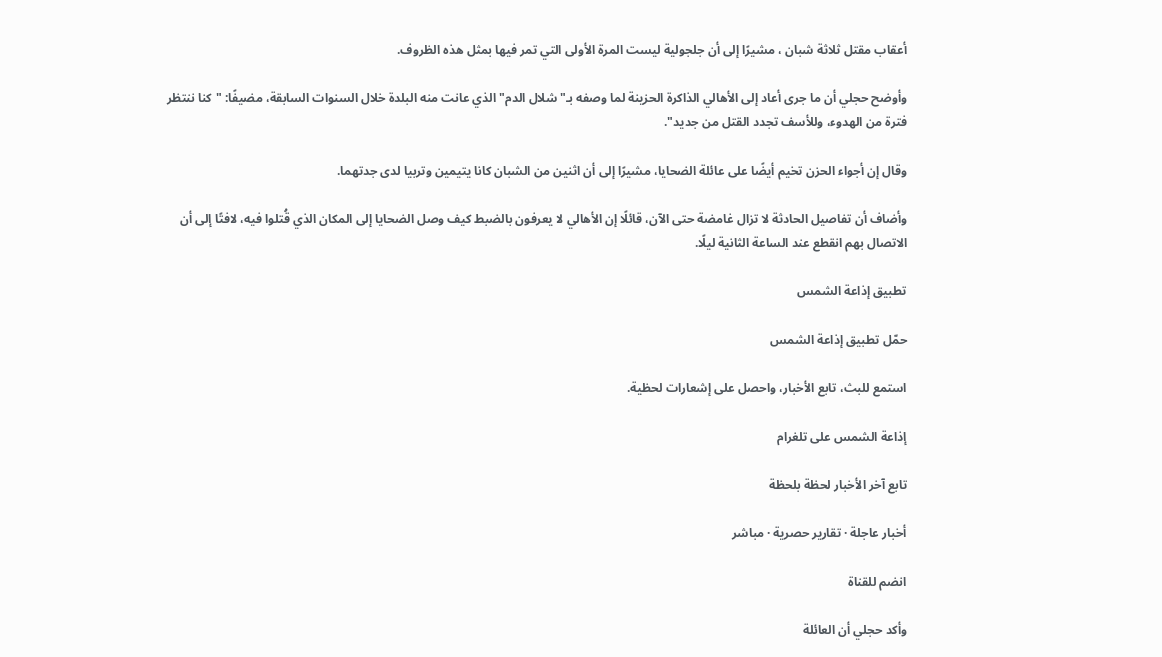أعقاب مقتل ثلاثة شبان ، مشيرًا إلى أن جلجولية ليست المرة الأولى التي تمر فيها بمثل هذه الظروف.

وأوضح حجلي أن ما جرى أعاد إلى الأهالي الذاكرة الحزينة لما وصفه بـ"شلال الدم" الذي عانت منه البلدة خلال السنوات السابقة، مضيفًا: "كنا ننتظر فترة من الهدوء، وللأسف تجدد القتل من جديد".

وقال إن أجواء الحزن تخيم أيضًا على عائلة الضحايا، مشيرًا إلى أن اثنين من الشبان كانا يتيمين وتربيا لدى جدتهما.

وأضاف أن تفاصيل الحادثة لا تزال غامضة حتى الآن، قائلًا إن الأهالي لا يعرفون بالضبط كيف وصل الضحايا إلى المكان الذي قُتلوا فيه، لافتًا إلى أن الاتصال بهم انقطع عند الساعة الثانية ليلًا.

تطبيق إذاعة الشمس

حمّل تطبيق إذاعة الشمس

استمع للبث، تابع الأخبار، واحصل على إشعارات لحظية.

إذاعة الشمس على تلغرام

تابع آخر الأخبار لحظة بلحظة

أخبار عاجلة · تقارير حصرية · مباشر

انضم للقناة

وأكد حجلي أن العائلة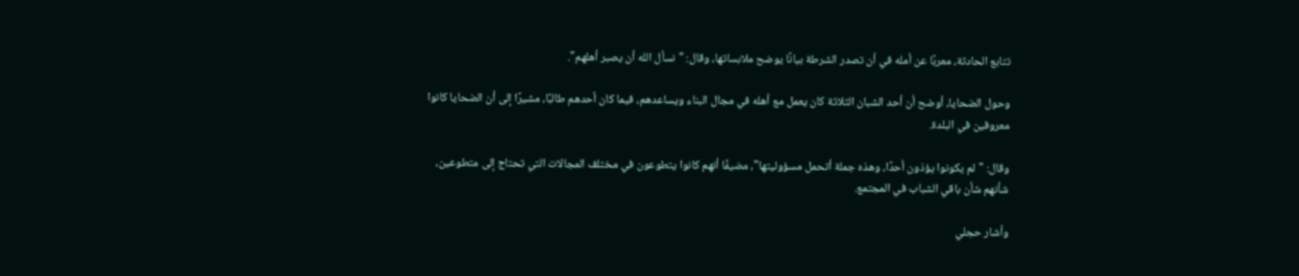تتابع الحادثة، معربًا عن أمله في أن تصدر الشرطة بيانًا يوضح ملابساتها، وقال: "نسأل الله أن يصبر أهلهم".

وحول الضحايا، أوضح أن أحد الشبان الثلاثة كان يعمل مع أهله في مجال البناء ويساعدهم، فيما كان أحدهم طالبًا، مشيرًا إلى أن الضحايا كانوا معروفين في البلدة.

وقال: "لم يكونوا يؤذون أحدًا، وهذه جملة أتحمل مسؤوليتها"، مضيفًا أنهم كانوا يتطوعون في مختلف المجالات التي تحتاج إلى متطوعين، شأنهم شأن باقي الشباب في المجتمع.

وأشار حجلي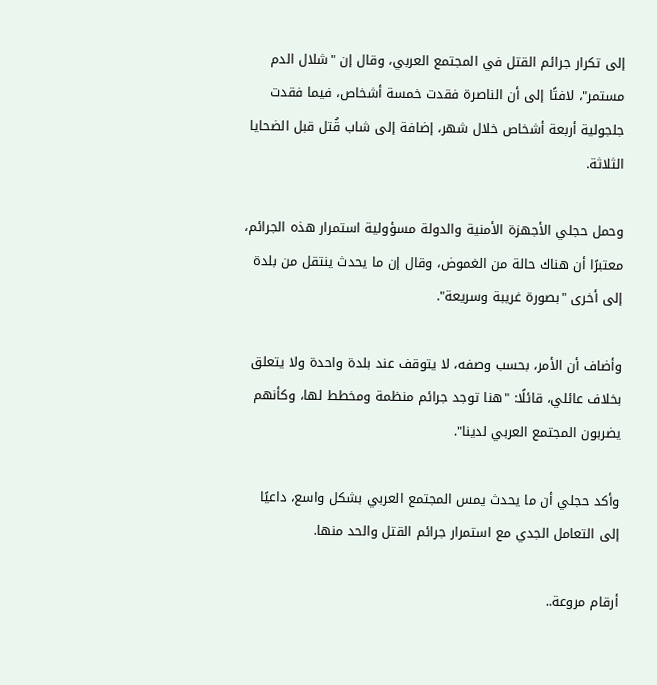إلى تكرار جرائم القتل في المجتمع العربي، وقال إن "شلال الدم مستمر"، لافتًا إلى أن الناصرة فقدت خمسة أشخاص، فيما فقدت جلجولية أربعة أشخاص خلال شهر، إضافة إلى شاب قُتل قبل الضحايا الثلاثة.

وحمل حجلي الأجهزة الأمنية والدولة مسؤولية استمرار هذه الجرائم، معتبرًا أن هناك حالة من الغموض، وقال إن ما يحدث ينتقل من بلدة إلى أخرى "بصورة غريبة وسريعة".

وأضاف أن الأمر، بحسب وصفه، لا يتوقف عند بلدة واحدة ولا يتعلق بخلاف عائلي، قائلًا: "هنا توجد جرائم منظمة ومخطط لها، وكأنهم يضربون المجتمع العربي لدينا".

وأكد حجلي أن ما يحدث يمس المجتمع العربي بشكل واسع، داعيًا إلى التعامل الجدي مع استمرار جرائم القتل والحد منها.

أرقام مروعة..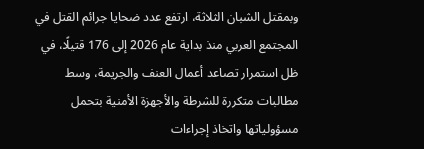وبمقتل الشبان الثلاثة، ارتفع عدد ضحايا جرائم القتل في المجتمع العربي منذ بداية عام 2026 إلى 176 قتيلًا، في ظل استمرار تصاعد أعمال العنف والجريمة، وسط مطالبات متكررة للشرطة والأجهزة الأمنية بتحمل مسؤولياتها واتخاذ إجراءات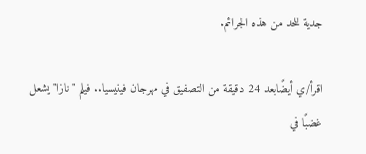جدية للحد من هذه الجرائم.

اقرأ/ي أيضًابعد 24 دقيقة من التصفيق في مهرجان فينيسيا.. فيلم "نازا" يشعل غضبًا في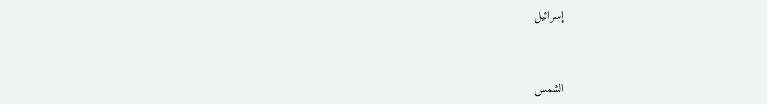إسرائيل



الشمس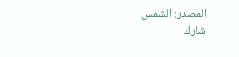المصدر: الشمس
شارك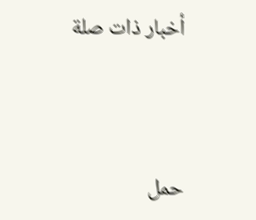أخبار ذات صلة



حمل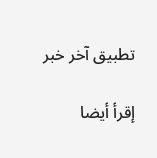تطبيق آخر خبر

إقرأ أيضا